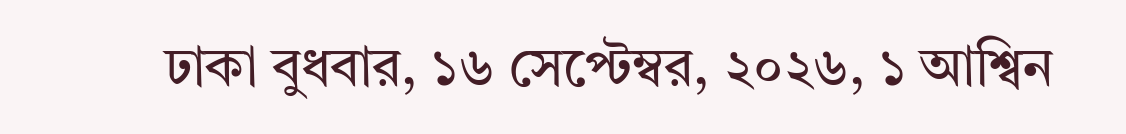ঢাকা বুধবার, ১৬ সেপ্টেম্বর, ২০২৬, ১ আশ্বিন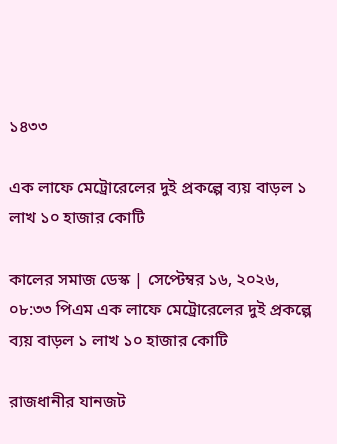১৪৩৩

এক লাফে মেট্রোরেলের দুই প্রকল্পে ব্যয় বাড়ল ১ লাখ ১০ হাজার কোটি

কালের সমাজ ডেস্ক | সেপ্টেম্বর ১৬, ২০২৬, ০৮:৩৩ পিএম এক লাফে মেট্রোরেলের দুই প্রকল্পে ব্যয় বাড়ল ১ লাখ ১০ হাজার কোটি

রাজধানীর যানজট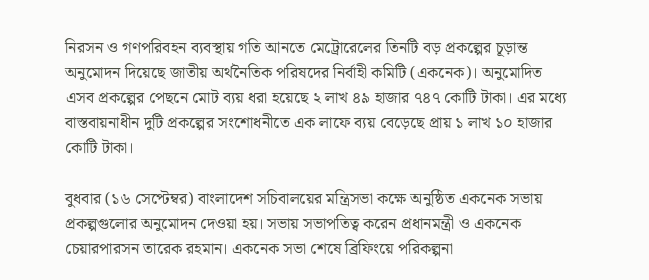নিরসন ও গণপরিবহন ব্যবস্থায় গতি আনতে মেট্রোরেলের তিনটি বড় প্রকল্পের চূড়ান্ত অনুমোদন দিয়েছে জাতীয় অর্থনৈতিক পরিষদের নির্বাহী কমিটি (একনেক)। অনুমোদিত এসব প্রকল্পের পেছনে মোট ব্যয় ধরা হয়েছে ২ লাখ ৪৯ হাজার ৭৪৭ কোটি টাকা। এর মধ্যে বাস্তবায়নাধীন দুটি প্রকল্পের সংশোধনীতে এক লাফে ব্যয় বেড়েছে প্রায় ১ লাখ ১০ হাজার কোটি টাকা।

বুধবার (১৬ সেপ্টেম্বর) বাংলাদেশ সচিবালয়ের মন্ত্রিসভা কক্ষে অনুষ্ঠিত একনেক সভায় প্রকল্পগুলোর অনুমোদন দেওয়া হয়। সভায় সভাপতিত্ব করেন প্রধানমন্ত্রী ও একনেক চেয়ারপারসন তারেক রহমান। একনেক সভা শেষে ব্রিফিংয়ে পরিকল্পনা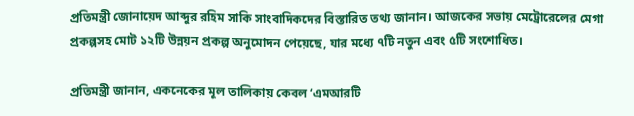প্রতিমন্ত্রী জোনায়েদ আব্দুর রহিম সাকি সাংবাদিকদের বিস্তারিত তথ্য জানান। আজকের সভায় মেট্রোরেলের মেগা প্রকল্পসহ মোট ১২টি উন্নয়ন প্রকল্প অনুমোদন পেয়েছে, যার মধ্যে ৭টি নতুন এবং ৫টি সংশোধিত।

প্রতিমন্ত্রী জানান, একনেকের মূল তালিকায় কেবল ‘এমআরটি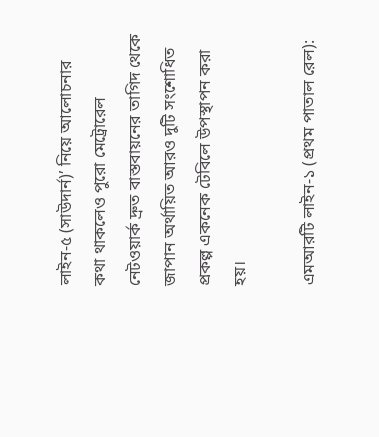লাইন-৫ (সাউদার্ন)’ নিয়ে আলোচনার কথা থাকলেও পুরো মেট্রোরেল নেটওয়ার্ক দ্রুত বাস্তবায়নের তাগিদ থেকে জাপান অর্থায়িত আরও দুটি সংশোধিত প্রকল্প একনেক টেবিলে উপস্থাপন করা হয়।

এমআরটি লাইন-১ (প্রথম পাতাল রেল):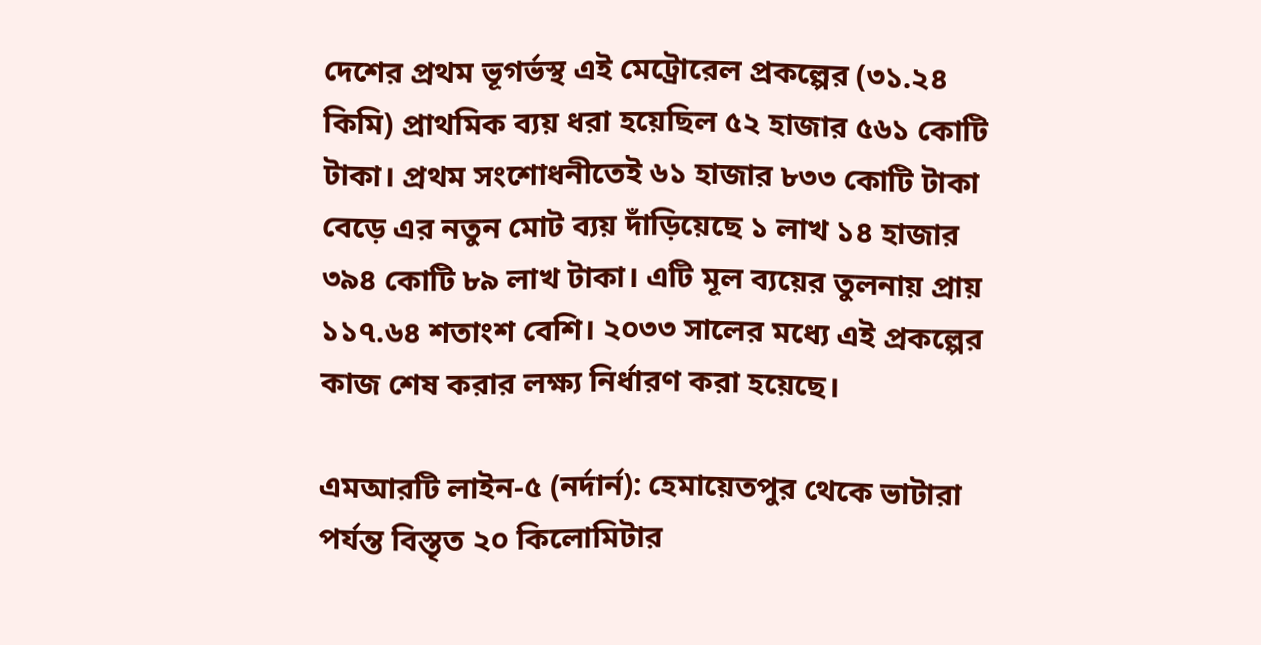দেশের প্রথম ভূগর্ভস্থ এই মেট্রোরেল প্রকল্পের (৩১.২৪ কিমি) প্রাথমিক ব্যয় ধরা হয়েছিল ৫২ হাজার ৫৬১ কোটি টাকা। প্রথম সংশোধনীতেই ৬১ হাজার ৮৩৩ কোটি টাকা বেড়ে এর নতুন মোট ব্যয় দাঁড়িয়েছে ১ লাখ ১৪ হাজার ৩৯৪ কোটি ৮৯ লাখ টাকা। এটি মূল ব্যয়ের তুলনায় প্রায় ১১৭.৬৪ শতাংশ বেশি। ২০৩৩ সালের মধ্যে এই প্রকল্পের কাজ শেষ করার লক্ষ্য নির্ধারণ করা হয়েছে।

এমআরটি লাইন-৫ (নর্দার্ন): হেমায়েতপুর থেকে ভাটারা পর্যন্ত বিস্তৃত ২০ কিলোমিটার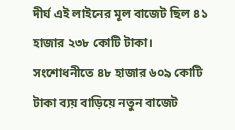দীর্ঘ এই লাইনের মূল বাজেট ছিল ৪১ হাজার ২৩৮ কোটি টাকা। সংশোধনীতে ৪৮ হাজার ৬০৯ কোটি টাকা ব্যয় বাড়িয়ে নতুন বাজেট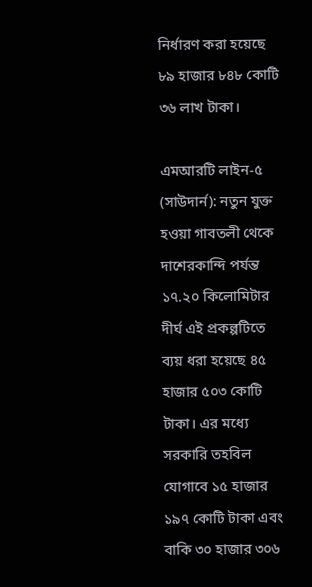নির্ধারণ করা হয়েছে ৮৯ হাজার ৮৪৮ কোটি ৩৬ লাখ টাকা।

এমআরটি লাইন-৫ (সাউদার্ন): নতুন যুক্ত হওয়া গাবতলী থেকে দাশেরকান্দি পর্যন্ত ১৭.২০ কিলোমিটার দীর্ঘ এই প্রকল্পটিতে ব্যয় ধরা হয়েছে ৪৫ হাজার ৫০৩ কোটি টাকা। এর মধ্যে সরকারি তহবিল যোগাবে ১৫ হাজার ১৯৭ কোটি টাকা এবং বাকি ৩০ হাজার ৩০৬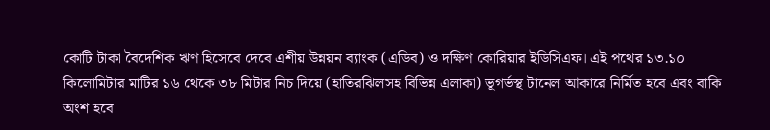কোটি টাকা বৈদেশিক ঋণ হিসেবে দেবে এশীয় উন্নয়ন ব্যাংক (এডিব) ও দক্ষিণ কোরিয়ার ইডিসিএফ। এই পথের ১৩.১০ কিলোমিটার মাটির ১৬ থেকে ৩৮ মিটার নিচ দিয়ে (হাতিরঝিলসহ বিভিন্ন এলাকা) ভূগর্ভস্থ টানেল আকারে নির্মিত হবে এবং বাকি অংশ হবে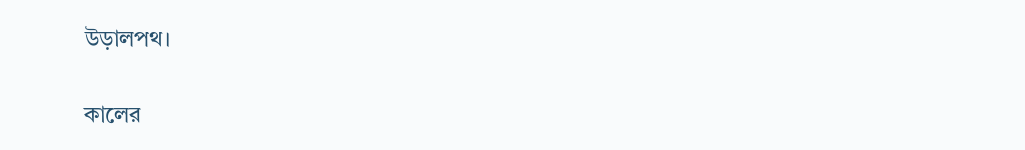উড়ালপথ।

কালের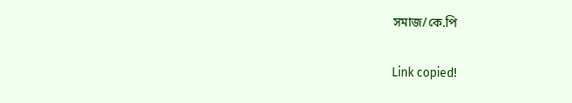সমাজ/কে.পি

Link copied!